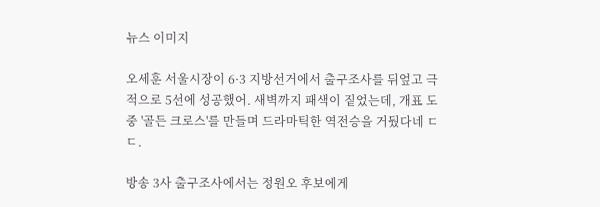뉴스 이미지

오세훈 서울시장이 6·3 지방선거에서 출구조사를 뒤엎고 극적으로 5선에 성공했어. 새벽까지 패색이 짙었는데, 개표 도중 '골든 크로스'를 만들며 드라마틱한 역전승을 거뒀다네 ㄷㄷ.

방송 3사 출구조사에서는 정원오 후보에게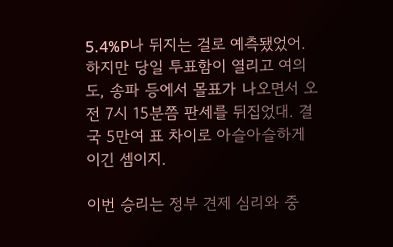5.4%P나 뒤지는 걸로 예측됐었어. 하지만 당일 투표함이 열리고 여의도, 송파 등에서 몰표가 나오면서 오전 7시 15분쯤 판세를 뒤집었대. 결국 5만여 표 차이로 아슬아슬하게 이긴 셈이지.

이번 승리는 정부 견제 심리와 중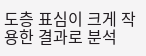도층 표심이 크게 작용한 결과로 분석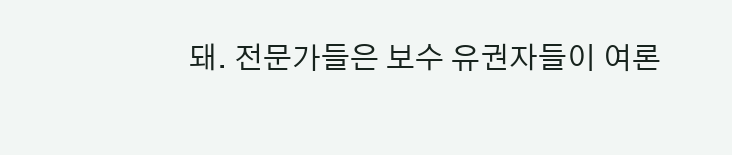돼. 전문가들은 보수 유권자들이 여론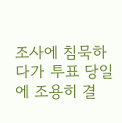조사에 침묵하다가 투표 당일에 조용히 결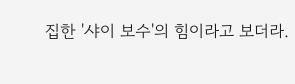집한 '샤이 보수'의 힘이라고 보더라.